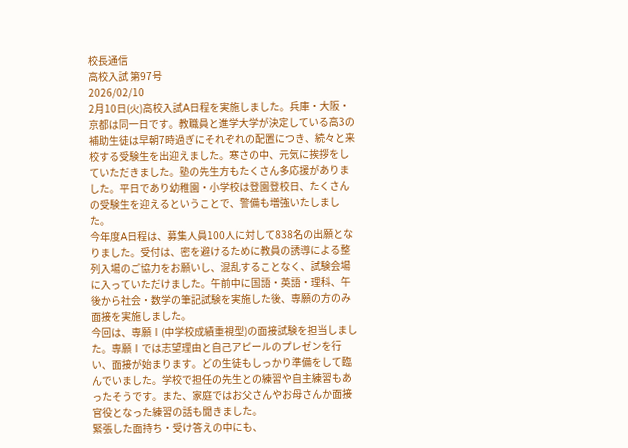校長通信
高校入試 第97号
2026/02/10
2月10日(火)高校入試A日程を実施しました。兵庫・大阪・京都は同一日です。教職員と進学大学が決定している高3の補助生徒は早朝7時過ぎにそれぞれの配置につき、続々と来校する受験生を出迎えました。寒さの中、元気に挨拶をしていただきました。塾の先生方もたくさん多応援がありました。平日であり幼稚園・小学校は登園登校日、たくさんの受験生を迎えるということで、警備も増強いたしました。
今年度A日程は、募集人員100人に対して838名の出願となりました。受付は、密を避けるために教員の誘導による整列入場のご協力をお願いし、混乱することなく、試験会場に入っていただけました。午前中に国語・英語・理科、午後から社会・数学の筆記試験を実施した後、専願の方のみ面接を実施しました。
今回は、専願Ⅰ(中学校成績重視型)の面接試験を担当しました。専願Ⅰでは志望理由と自己アピールのプレゼンを行い、面接が始まります。どの生徒もしっかり準備をして臨んでいました。学校で担任の先生との練習や自主練習もあったそうです。また、家庭ではお父さんやお母さんか面接官役となった練習の話も聞きました。
緊張した面持ち・受け答えの中にも、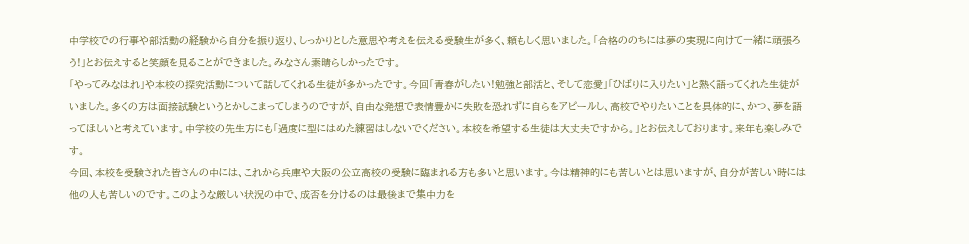中学校での行事や部活動の経験から自分を振り返り、しっかりとした意思や考えを伝える受験生が多く、頼もしく思いました。「合格ののちには夢の実現に向けて一緒に頑張ろう!」とお伝えすると笑顔を見ることができました。みなさん素晴らしかったです。
「やってみなはれ」や本校の探究活動について話してくれる生徒が多かったです。今回「青春がしたい!勉強と部活と、そして恋愛」「ひばりに入りたい」と熱く語ってくれた生徒がいました。多くの方は面接試験というとかしこまってしまうのですが、自由な発想で表情豊かに失敗を恐れずに自らをアピールし、高校でやりたいことを具体的に、かつ、夢を語ってほしいと考えています。中学校の先生方にも「過度に型にはめた練習はしないでください。本校を希望する生徒は大丈夫ですから。」とお伝えしております。来年も楽しみです。
今回、本校を受験された皆さんの中には、これから兵庫や大阪の公立高校の受験に臨まれる方も多いと思います。今は精神的にも苦しいとは思いますが、自分が苦しい時には他の人も苦しいのです。このような厳しい状況の中で、成否を分けるのは最後まで集中力を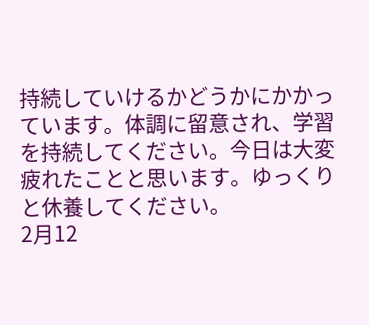持続していけるかどうかにかかっています。体調に留意され、学習を持続してください。今日は大変疲れたことと思います。ゆっくりと休養してください。
2月12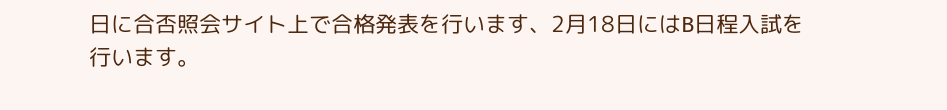日に合否照会サイト上で合格発表を行います、2月18日にはB日程入試を行います。